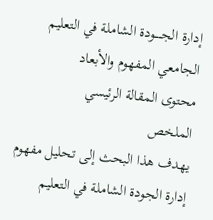إدارة الجـــــودة الشاملة في التعليم الجامعي المفهوم والأبعاد
محتوى المقالة الرئيسي
الملخص
يهدف هذا البحث إلى تحليل مفهوم إدارة الجودة الشاملة في التعليم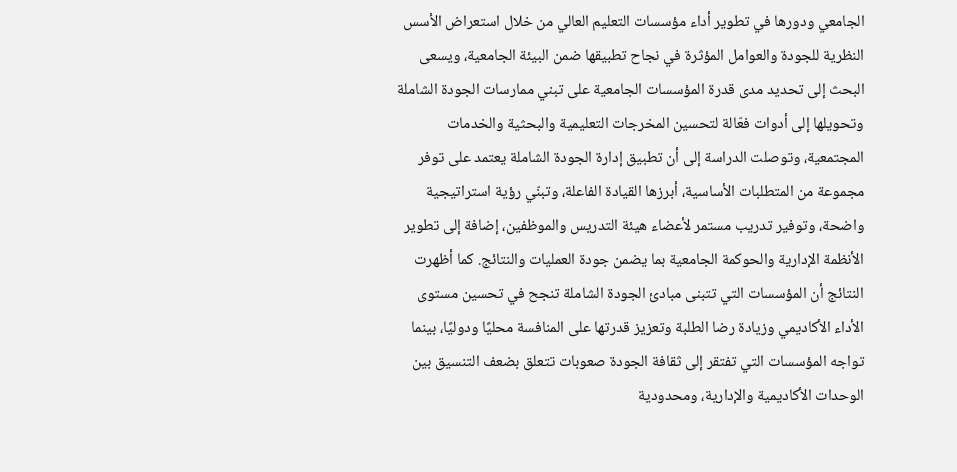الجامعي ودورها في تطوير أداء مؤسسات التعليم العالي من خلال استعراض الأسس النظرية للجودة والعوامل المؤثرة في نجاح تطبيقها ضمن البيئة الجامعية، ويسعى البحث إلى تحديد مدى قدرة المؤسسات الجامعية على تبني ممارسات الجودة الشاملة وتحويلها إلى أدوات فعّالة لتحسين المخرجات التعليمية والبحثية والخدمات المجتمعية، وتوصلت الدراسة إلى أن تطبيق إدارة الجودة الشاملة يعتمد على توفر مجموعة من المتطلبات الأساسية، أبرزها القيادة الفاعلة، وتبنّي رؤية استراتيجية واضحة، وتوفير تدريب مستمر لأعضاء هيئة التدريس والموظفين، إضافة إلى تطوير الأنظمة الإدارية والحوكمة الجامعية بما يضمن جودة العمليات والنتائج. كما أظهرت النتائج أن المؤسسات التي تتبنى مبادئ الجودة الشاملة تنجح في تحسين مستوى الأداء الأكاديمي وزيادة رضا الطلبة وتعزيز قدرتها على المنافسة محليًا ودوليًا، بينما تواجه المؤسسات التي تفتقر إلى ثقافة الجودة صعوبات تتعلق بضعف التنسيق بين الوحدات الأكاديمية والإدارية، ومحدودية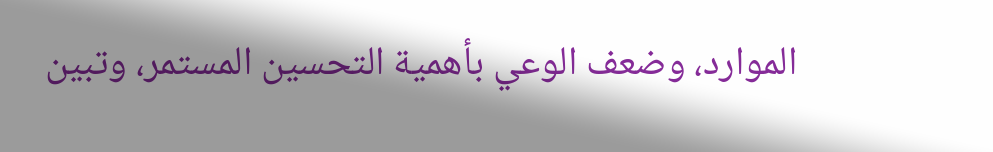الموارد، وضعف الوعي بأهمية التحسين المستمر، وتبين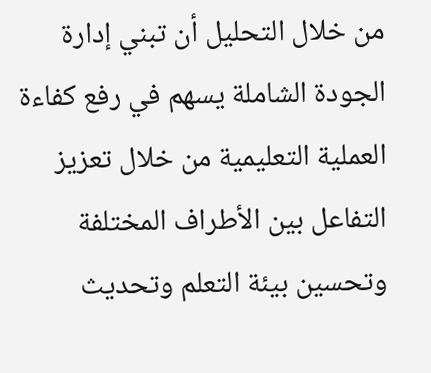من خلال التحليل أن تبني إدارة الجودة الشاملة يسهم في رفع كفاءة العملية التعليمية من خلال تعزيز التفاعل بين الأطراف المختلفة وتحسين بيئة التعلم وتحديث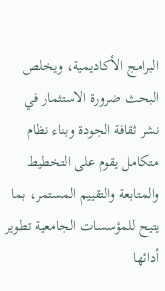البرامج الأكاديمية، ويخلص البحث ضرورة الاستثمار في نشر ثقافة الجودة وبناء نظام متكامل يقوم على التخطيط والمتابعة والتقييم المستمر، بما يتيح للمؤسسات الجامعية تطوير أدائها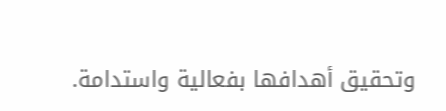وتحقيق أهدافها بفعالية واستدامة.